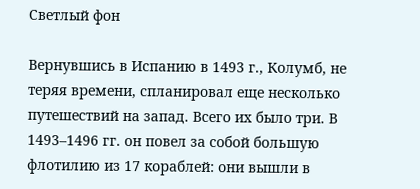Светлый фон

Вернувшись в Испанию в 1493 г., Колумб, не теряя времени, спланировал еще несколько путешествий на запад. Всего их было три. В 1493–1496 гг. он повел за собой большую флотилию из 17 кораблей: они вышли в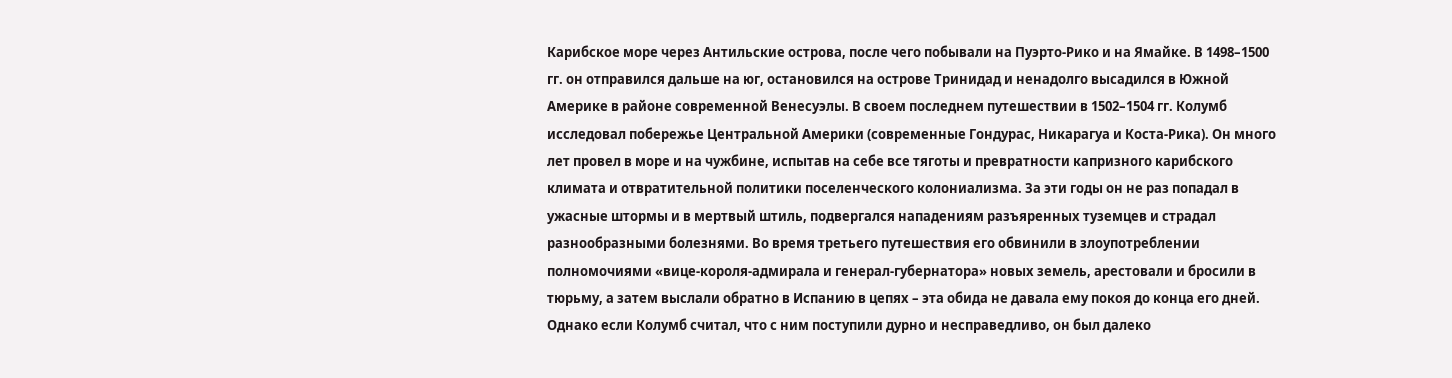Карибское море через Антильские острова, после чего побывали на Пуэрто-Рико и на Ямайке. В 1498–1500 гг. он отправился дальше на юг, остановился на острове Тринидад и ненадолго высадился в Южной Америке в районе современной Венесуэлы. В своем последнем путешествии в 1502–1504 гг. Колумб исследовал побережье Центральной Америки (современные Гондурас, Никарагуа и Коста-Рика). Он много лет провел в море и на чужбине, испытав на себе все тяготы и превратности капризного карибского климата и отвратительной политики поселенческого колониализма. За эти годы он не раз попадал в ужасные штормы и в мертвый штиль, подвергался нападениям разъяренных туземцев и страдал разнообразными болезнями. Во время третьего путешествия его обвинили в злоупотреблении полномочиями «вице-короля-адмирала и генерал-губернатора» новых земель, арестовали и бросили в тюрьму, а затем выслали обратно в Испанию в цепях – эта обида не давала ему покоя до конца его дней. Однако если Колумб считал, что с ним поступили дурно и несправедливо, он был далеко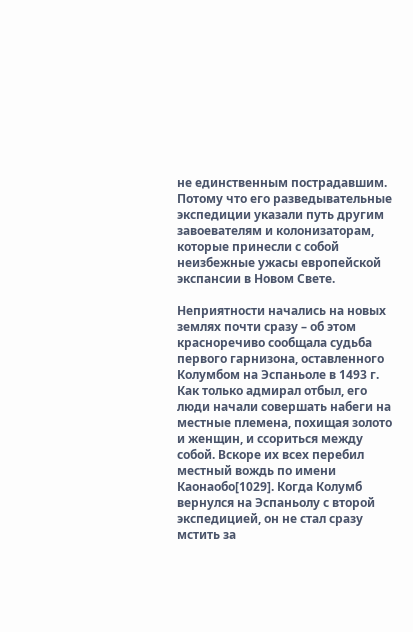не единственным пострадавшим. Потому что его разведывательные экспедиции указали путь другим завоевателям и колонизаторам, которые принесли с собой неизбежные ужасы европейской экспансии в Новом Свете.

Неприятности начались на новых землях почти сразу – об этом красноречиво сообщала судьба первого гарнизона, оставленного Колумбом на Эспаньоле в 1493 г. Как только адмирал отбыл, его люди начали совершать набеги на местные племена, похищая золото и женщин, и ссориться между собой. Вскоре их всех перебил местный вождь по имени Каонаобо[1029]. Когда Колумб вернулся на Эспаньолу с второй экспедицией, он не стал сразу мстить за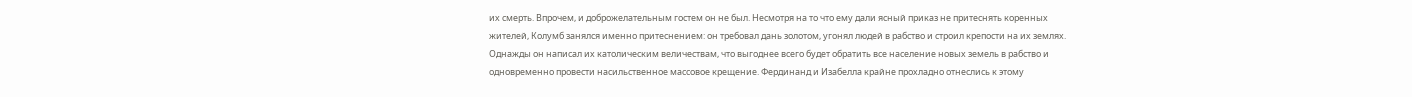их смерть. Впрочем, и доброжелательным гостем он не был. Несмотря на то что ему дали ясный приказ не притеснять коренных жителей, Колумб занялся именно притеснением: он требовал дань золотом, угонял людей в рабство и строил крепости на их землях. Однажды он написал их католическим величествам, что выгоднее всего будет обратить все население новых земель в рабство и одновременно провести насильственное массовое крещение. Фердинанд и Изабелла крайне прохладно отнеслись к этому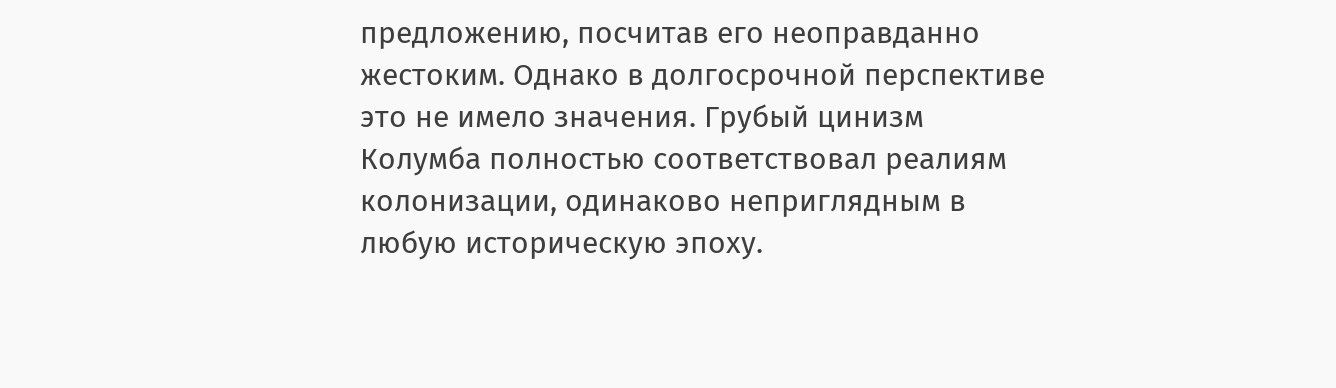предложению, посчитав его неоправданно жестоким. Однако в долгосрочной перспективе это не имело значения. Грубый цинизм Колумба полностью соответствовал реалиям колонизации, одинаково неприглядным в любую историческую эпоху.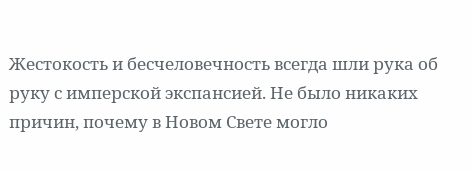Жестокость и бесчеловечность всегда шли рука об руку с имперской экспансией. Не было никаких причин, почему в Новом Свете могло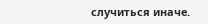случиться иначе.